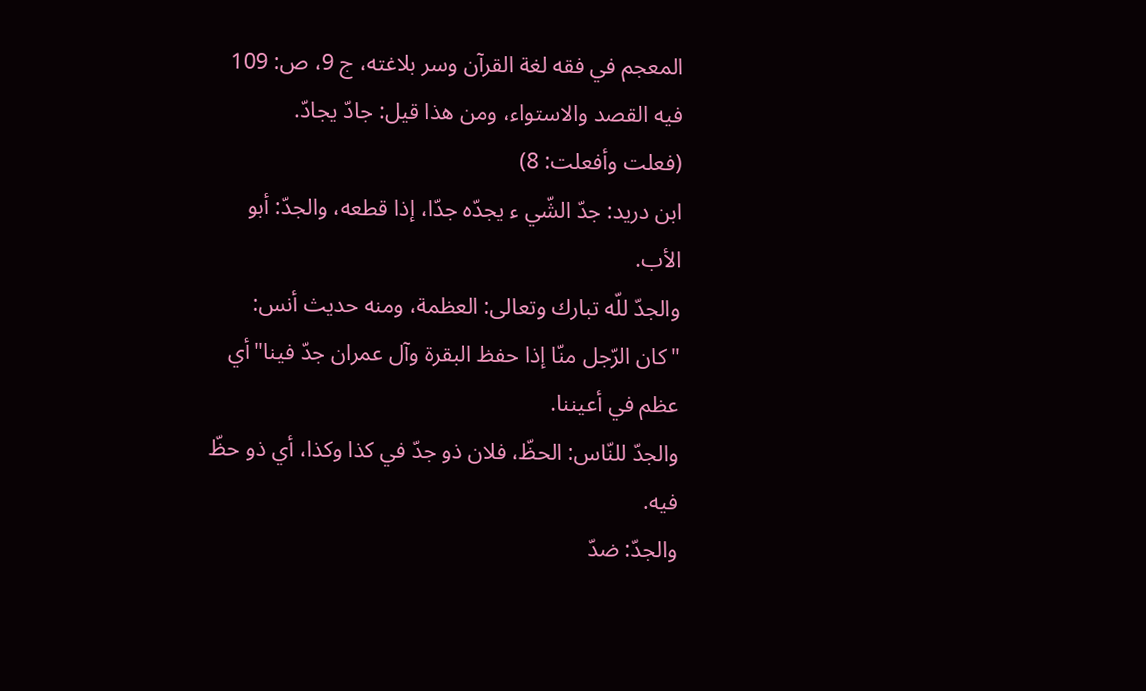المعجم في فقه لغة القرآن وسر بلاغته، ج 9، ص: 109
فيه القصد والاستواء، ومن هذا قيل: جادّ يجادّ.
(فعلت وأفعلت: 8)
ابن دريد: جدّ الشّي ء يجدّه جدّا، إذا قطعه، والجدّ: أبو الأب.
والجدّ للّه تبارك وتعالى: العظمة، ومنه حديث أنس:
"كان الرّجل منّا إذا حفظ البقرة وآل عمران جدّ فينا"أي عظم في أعيننا.
والجدّ للنّاس: الحظّ، فلان ذو جدّ في كذا وكذا، أي ذو حظّ فيه.
والجدّ: ضدّ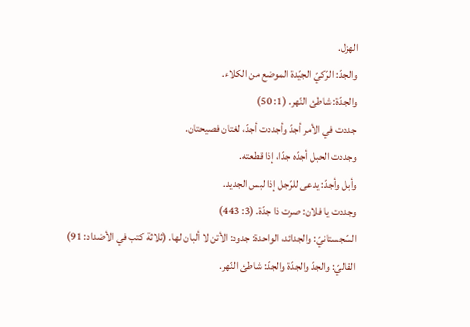الهزل.
والجدّ: الرّكيّ الجيّدة الموضع من الكلاء.
والجدّة: شاطئ النّهر. (1: 50)
جددت في الأمر أجدّ وأجددت أجدّ، لغتان فصيحتان.
وجددت الحبل أجدّه جدّا، إذا قطعته.
وأبل وأجدّ: يدعى للرّجل إذا لبس الجديد.
وجددت يا فلان: صرت ذا جدّة. (3: 443)
السّجستانيّ: والجدائد، الواحدة: جدود: الأتن لا ألبان لها. (ثلاثة كتب في الأضداد: 91)
القاليّ: والجدّ والجدّة والجدّ: شاطئ النّهر.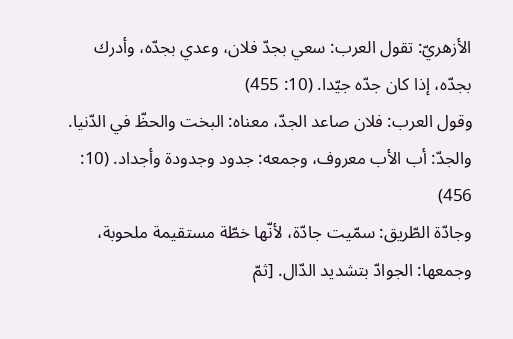الأزهريّ: تقول العرب: سعي بجدّ فلان، وعدي بجدّه، وأدرك بجدّه، إذا كان جدّه جيّدا. (10: 455)
وقول العرب: فلان صاعد الجدّ، معناه: البخت والحظّ في الدّنيا.
والجدّ: أب الأب معروف، وجمعه: جدود وجدودة وأجداد. (10: 456)
وجادّة الطّريق: سمّيت جادّة، لأنّها خطّة مستقيمة ملحوبة، وجمعها: الجوادّ بتشديد الدّال. [ثمّ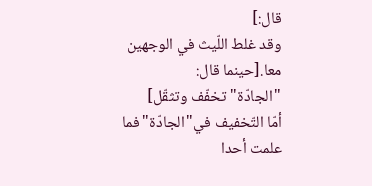قال:]
وقد غلط اللّيث في الوجهين معا.[حينما قال:
"الجادّة"تخفّف وتثقّل]
أمّا التّخفيف في"الجادّة"فما علمت أحدا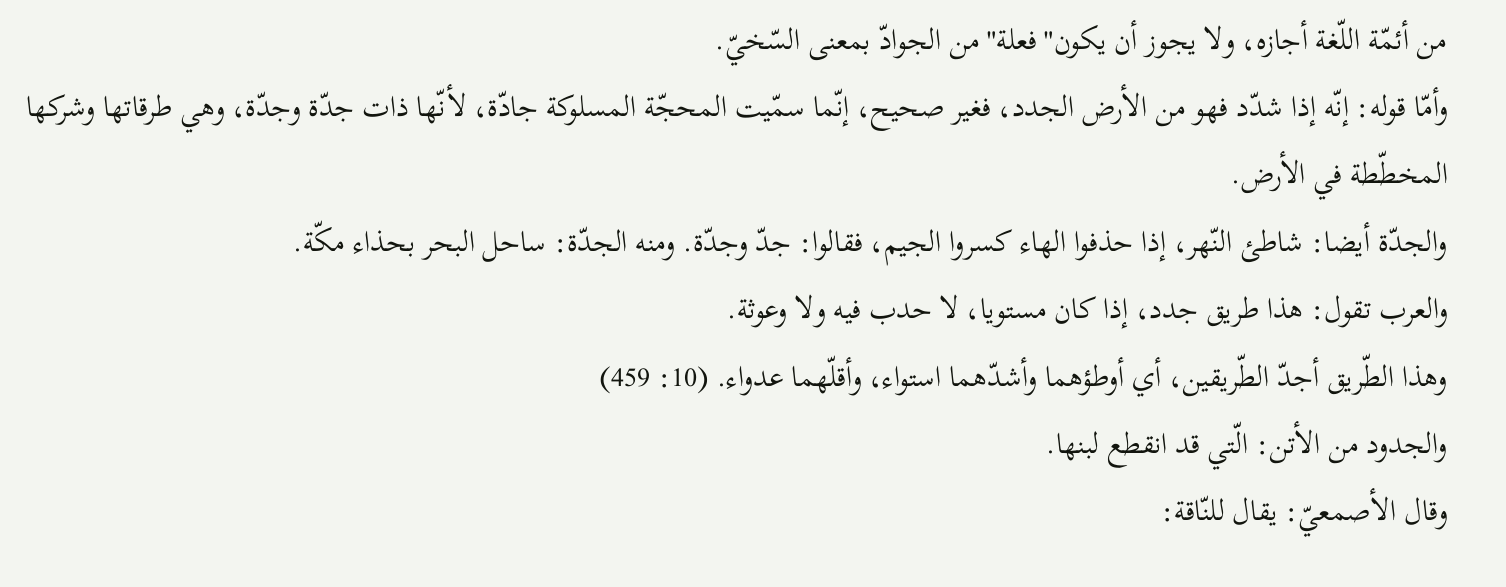من أئمّة اللّغة أجازه، ولا يجوز أن يكون"فعلة"من الجوادّ بمعنى السّخيّ.
وأمّا قوله: إنّه إذا شدّد فهو من الأرض الجدد، فغير صحيح، إنّما سمّيت المحجّة المسلوكة جادّة، لأنّها ذات جدّة وجدّة، وهي طرقاتها وشركها المخطّطة في الأرض.
والجدّة أيضا: شاطئ النّهر، إذا حذفوا الهاء كسروا الجيم، فقالوا: جدّ وجدّة. ومنه الجدّة: ساحل البحر بحذاء مكّة.
والعرب تقول: هذا طريق جدد، إذا كان مستويا، لا حدب فيه ولا وعوثة.
وهذا الطّريق أجدّ الطّريقين، أي أوطؤهما وأشدّهما استواء، وأقلّهما عدواء. (10: 459)
والجدود من الأتن: الّتي قد انقطع لبنها.
وقال الأصمعيّ: يقال للنّاقة: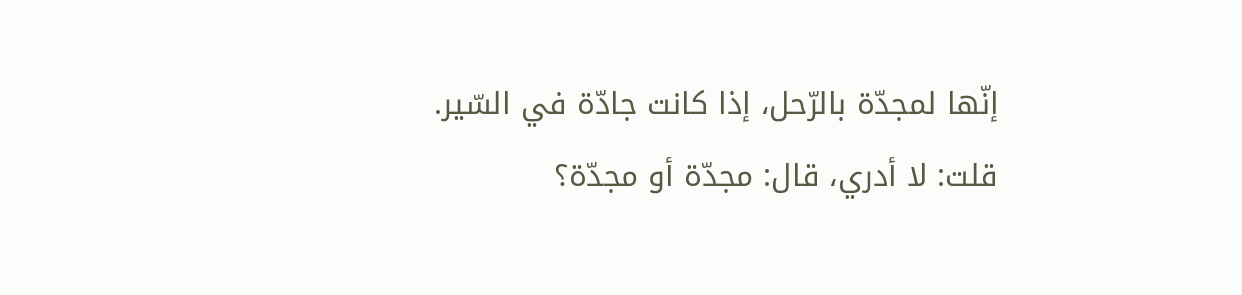إنّها لمجدّة بالرّحل، إذا كانت جادّة في السّير.
قلت: لا أدري، قال: مجدّة أو مجدّة؟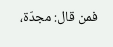فمن قال: مجدّة،